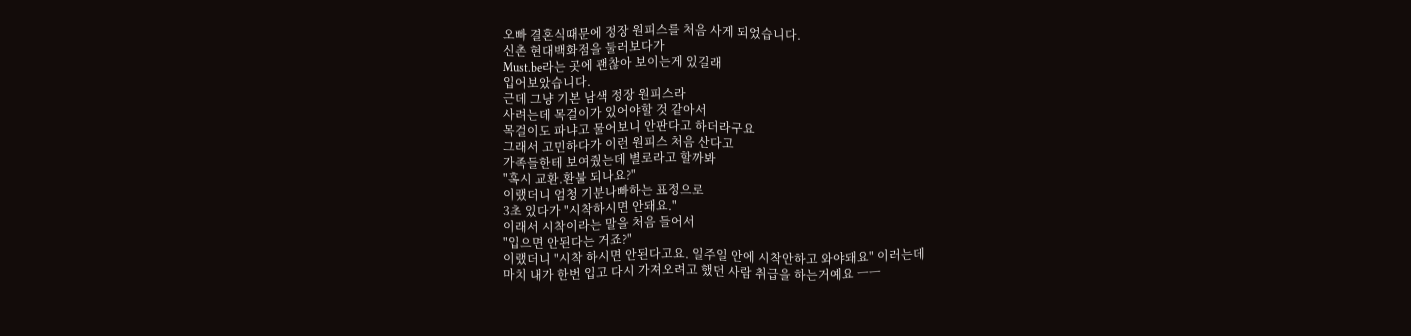오빠 결혼식때문에 정장 원피스를 처음 사게 되었습니다.
신촌 현대백화점을 둘러보다가
Must.be라는 곳에 괜찮아 보이는게 있길래
입어보았습니다.
근데 그냥 기본 남색 정장 원피스라
사려는데 목걸이가 있어야할 것 같아서
목걸이도 파냐고 물어보니 안판다고 하더라구요
그래서 고민하다가 이런 원피스 처음 산다고
가족들한테 보여줬는데 별로라고 할까봐
"혹시 교환.환불 되나요?"
이랬더니 엄청 기분나빠하는 표정으로
3초 있다가 "시착하시면 안돼요."
이래서 시착이라는 말을 처음 들어서
"입으면 안된다는 거죠?"
이랬더니 "시착 하시면 안된다고요. 일주일 안에 시착안하고 와야돼요" 이러는데
마치 내가 한번 입고 다시 가져오려고 했던 사람 취급을 하는거예요 ㅡㅡ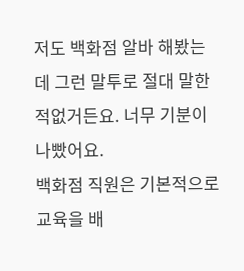저도 백화점 알바 해봤는데 그런 말투로 절대 말한적없거든요. 너무 기분이 나빴어요.
백화점 직원은 기본적으로 교육을 배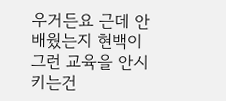우거든요 근데 안배웠는지 현백이 그런 교육을 안시키는건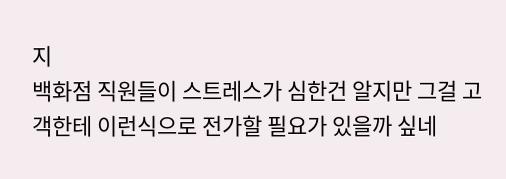지
백화점 직원들이 스트레스가 심한건 알지만 그걸 고객한테 이런식으로 전가할 필요가 있을까 싶네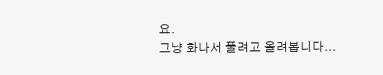요.
그냥 화나서 풀려고 올려봅니다...